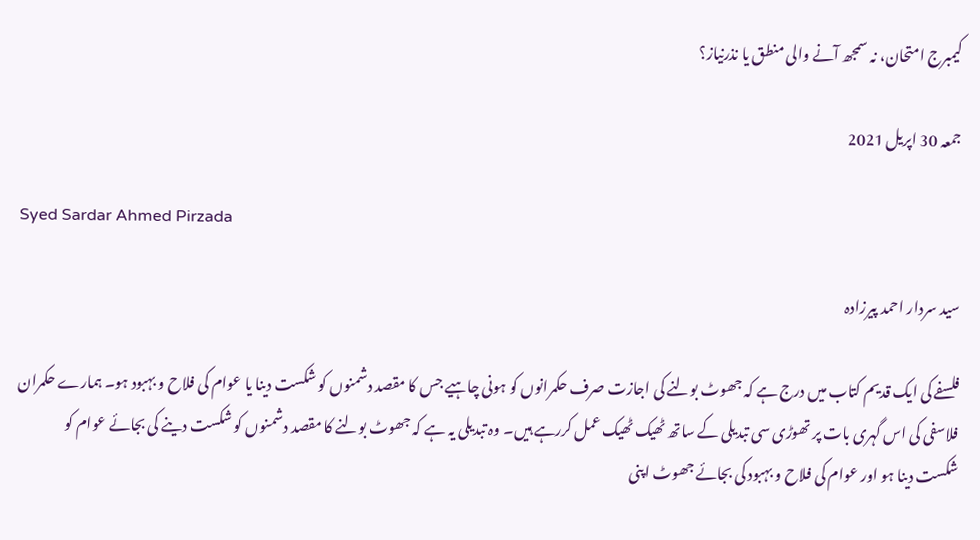کیمبرج امتحان، نہ سمجھ آنے والی منطق یا نذرنیاز؟

جمعہ 30 اپریل 2021

Syed Sardar Ahmed Pirzada

سید سردار احمد پیرزادہ

فلسفے کی ایک قدیم کتاب میں درج ہے کہ جھوٹ بولنے کی اجازت صرف حکمرانوں کو ہونی چاہیے جس کا مقصد دشمنوں کو شکست دینا یا عوام کی فلاح و بہبود ہو۔ ہمارے حکمران فلاسفی کی اس گہری بات پر تھوڑی سی تبدیلی کے ساتھ ٹھیک ٹھیک عمل کررہے ہیں۔ وہ تبدیلی یہ ہے کہ جھوٹ بولنے کا مقصد دشمنوں کو شکست دینے کی بجائے عوام کو شکست دینا ہو اور عوام کی فلاح و بہبود کی بجائے جھوٹ اپنی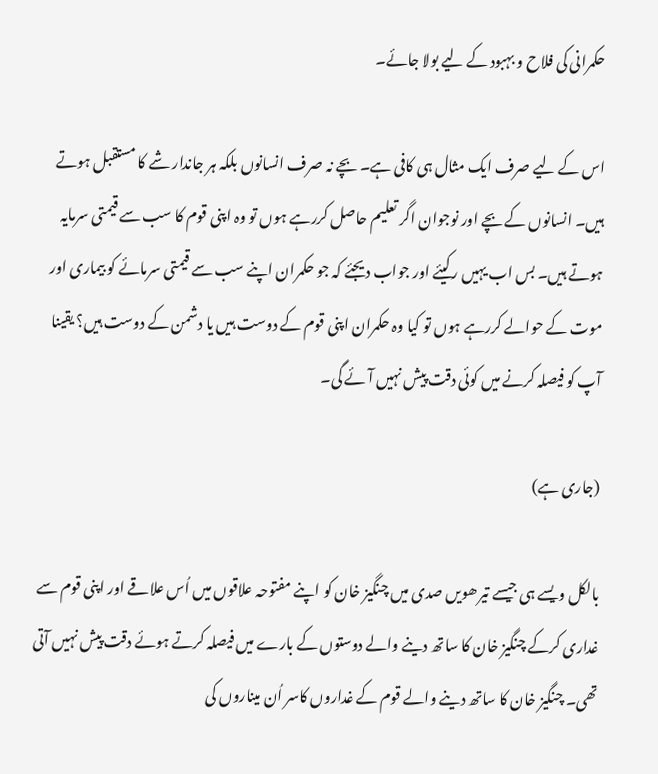حکمرانی کی فلاح و بہبود کے لیے بولا جائے۔

اس کے لیے صرف ایک مثال ہی کافی ہے۔ بچے نہ صرف انسانوں بلکہ ہر جاندار شے کا مستقبل ہوتے ہیں۔ انسانوں کے بچے اور نوجوان اگر تعلیم حاصل کررہے ہوں تو وہ اپنی قوم کا سب سے قیمتی سرمایہ ہوتے ہیں۔ بس اب یہیں رکیئے اور جواب دیجئے کہ جو حکمران اپنے سب سے قیمتی سرمائے کو بیماری اور موت کے حوالے کررہے ہوں تو کیا وہ حکمران اپنی قوم کے دوست ہیں یا دشمن کے دوست ہیں؟ یقینا آپ کو فیصلہ کرنے میں کوئی دقت پیش نہیں آئے گی۔

(جاری ہے)

بالکل ویسے ہی جیسے تیرھویں صدی میں چنگیز خان کو اپنے مفتوحہ علاقوں میں اُس علاقے اور اپنی قوم سے غداری کرکے چنگیز خان کا ساتھ دینے والے دوستوں کے بارے میں فیصلہ کرتے ہوئے دقت پیش نہیں آتی تھی۔ چنگیز خان کا ساتھ دینے والے قوم کے غداروں کاسر اُن میناروں کی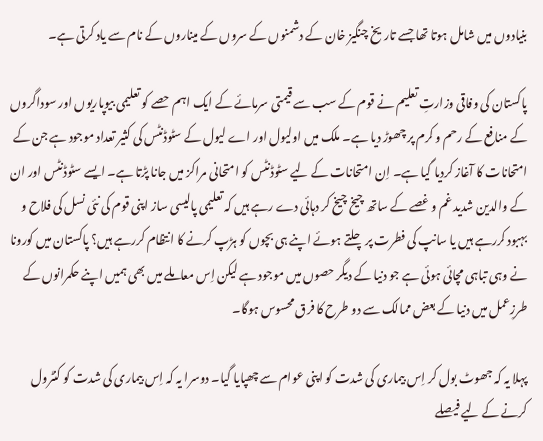بنیادوں میں شامل ہوتا تھا جسے تاریخ چنگیز خان کے دشمنوں کے سروں کے میناروں کے نام سے یاد کرتی ہے۔

پاکستان کی وفاقی وزارتِ تعلیم نے قوم کے سب سے قیمتی سرمائے کے ایک اہم حصے کو تعلیمی بیوپاریوں اور سوداگروں کے منافع کے رحم و کرم پر چھوڑ دیا ہے۔ ملک میں اولیول اور اے لیول کے سٹوڈنٹس کی کثیر تعداد موجود ہے جن کے امتحانات کا آغاز کردیا گیا ہے۔ اِن امتحانات کے لیے سٹوڈنٹس کو امتحانی مراکز میں جانا پڑتا ہے۔ ایسے سٹوڈنٹس اور ان کے والدین شدید غم و غصے کے ساتھ چیخ چیخ کر دہائی دے رہے ہیں کہ تعلیمی پالیسی ساز اپنی قوم کی نئی نسل کی فلاح و بہبود کررہے ہیں یا سانپ کی فطرت پر چلتے ہوئے اپنے ہی بچوں کو ہڑپ کرنے کا انتظام کررہے ہیں؟ پاکستان میں کورونا نے وہی تباہی مچائی ہوئی ہے جو دنیا کے دیگر حصوں میں موجود ہے لیکن اِس معاملے میں بھی ہمیں اپنے حکمرانوں کے طرزِعمل میں دنیا کے بعض ممالک سے دو طرح کا فرق محسوس ہوگا۔

پہلا یہ کہ جھوٹ بول کر اِس بیماری کی شدت کو اپنی عوام سے چھپایا گیا۔ دوسرا یہ کہ اِس بیماری کی شدت کو کنٹرول کرنے کے لیے فیصلے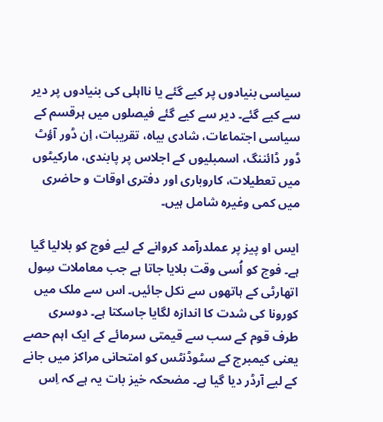سیاسی بنیادوں پر کیے گئے یا نااہلی کی بنیادوں پر دیر سے کیے گئے۔ دیر سے کیے گئے فیصلوں میں ہرقسم کے سیاسی اجتماعات، شادی بیاہ، تقریبات، اِن ڈور آؤٹ ڈور ڈائننگ، اسمبلیوں کے اجلاس پر پابندی، مارکیٹوں میں تعطیلات، کاروباری اور دفتری اوقات و حاضری میں کمی وغیرہ شامل ہیں۔

ایس او پیز پر عملدرآمد کروانے کے لیے فوج کو بلالیا گیا ہے۔ فوج کو اُسی وقت بلایا جاتا ہے جب معاملات سِول اتھارٹی کے ہاتھوں سے نکل جائیں۔ اس سے ملک میں کورونا کی شدت کا اندازہ لگایا جاسکتا ہے۔ دوسری طرف قوم کے سب سے قیمتی سرمائے کے ایک اہم حصے یعنی کیمبرج کے سٹوڈنٹس کو امتحانی مراکز میں جانے کے لیے آرڈر دیا گیا ہے۔ مضحکہ خیز بات یہ ہے کہ اِس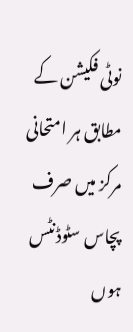نوٹی فکیشن کے مطابق ہر امتحانی مرکز میں صرف پچاس سٹوڈنٹس ہوں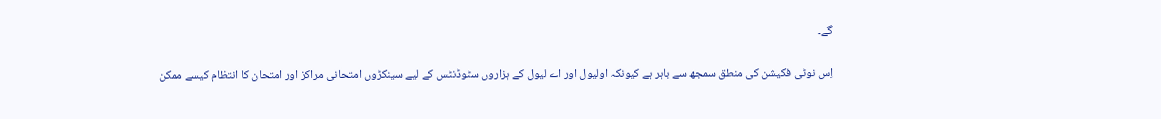گے۔

اِس نوٹی فکیشن کی منطق سمجھ سے باہر ہے کیونکہ اولیول اور اے لیول کے ہزاروں سٹوڈنٹس کے لیے سینکڑوں امتحانی مراکز اور امتحان کا انتظام کیسے ممکن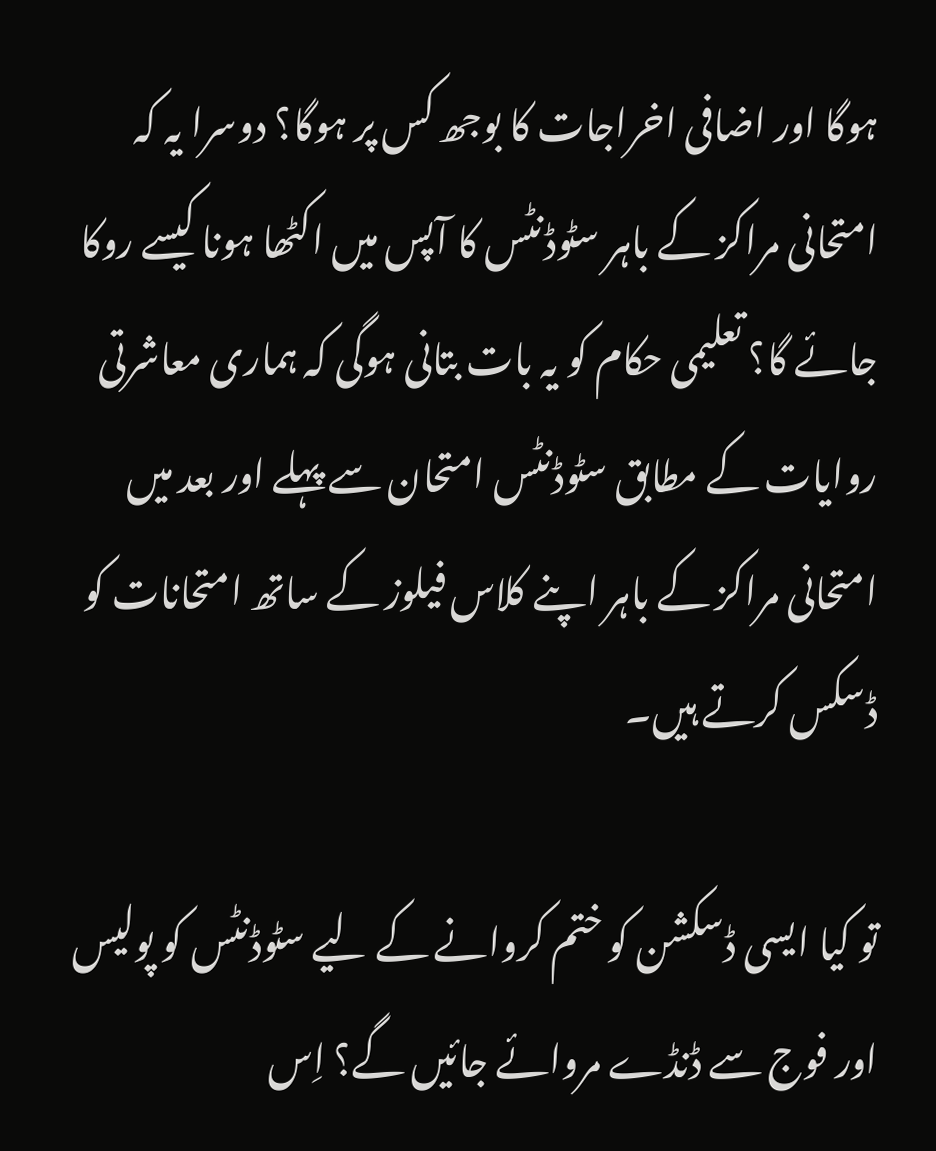ہوگا اور اضافی اخراجات کا بوجھ کس پر ہوگا؟ دوسرا یہ کہ امتحانی مراکز کے باہر سٹوڈنٹس کا آپس میں اکٹھا ہونا کیسے روکا جائے گا؟ تعلیمی حکام کو یہ بات بتانی ہوگی کہ ہماری معاشرتی روایات کے مطابق سٹوڈنٹس امتحان سے پہلے اور بعد میں امتحانی مراکز کے باہر اپنے کلاس فیلوز کے ساتھ امتحانات کو ڈسکس کرتے ہیں۔

تو کیا ایسی ڈسکشن کو ختم کروانے کے لیے سٹوڈنٹس کو پولیس اور فوج سے ڈنڈے مروائے جائیں گے؟ اِس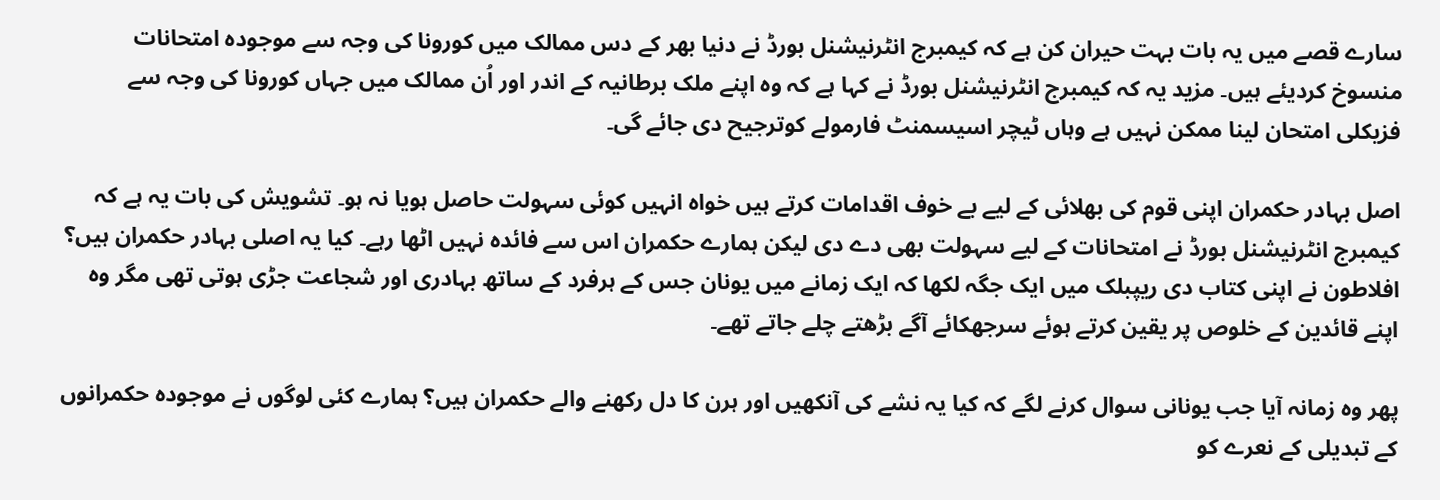سارے قصے میں یہ بات بہت حیران کن ہے کہ کیمبرج انٹرنیشنل بورڈ نے دنیا بھر کے دس ممالک میں کورونا کی وجہ سے موجودہ امتحانات منسوخ کردیئے ہیں۔ مزید یہ کہ کیمبرج انٹرنیشنل بورڈ نے کہا ہے کہ وہ اپنے ملک برطانیہ کے اندر اور اُن ممالک میں جہاں کورونا کی وجہ سے فزیکلی امتحان لینا ممکن نہیں ہے وہاں ٹیچر اسیسمنٹ فارمولے کوترجیح دی جائے گی۔

اصل بہادر حکمران اپنی قوم کی بھلائی کے لیے بے خوف اقدامات کرتے ہیں خواہ انہیں کوئی سہولت حاصل ہویا نہ ہو۔ تشویش کی بات یہ ہے کہ کیمبرج انٹرنیشنل بورڈ نے امتحانات کے لیے سہولت بھی دے دی لیکن ہمارے حکمران اس سے فائدہ نہیں اٹھا رہے۔ کیا یہ اصلی بہادر حکمران ہیں؟ افلاطون نے اپنی کتاب دی ریپبلک میں ایک جگہ لکھا کہ ایک زمانے میں یونان جس کے ہرفرد کے ساتھ بہادری اور شجاعت جڑی ہوتی تھی مگر وہ اپنے قائدین کے خلوص پر یقین کرتے ہوئے سرجھکائے آگے بڑھتے چلے جاتے تھے۔

پھر وہ زمانہ آیا جب یونانی سوال کرنے لگے کہ کیا یہ نشے کی آنکھیں اور ہرن کا دل رکھنے والے حکمران ہیں؟ ہمارے کئی لوگوں نے موجودہ حکمرانوں کے تبدیلی کے نعرے کو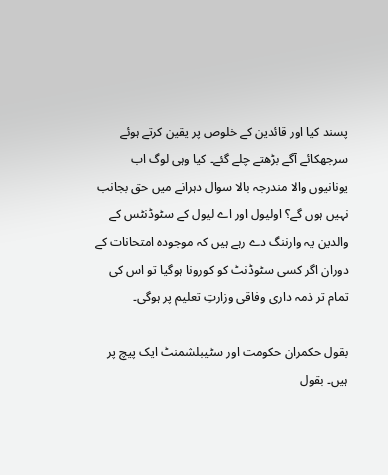پسند کیا اور قائدین کے خلوص پر یقین کرتے ہوئے سرجھکائے آگے بڑھتے چلے گئے۔ کیا وہی لوگ اب یونانیوں والا مندرجہ بالا سوال دہرانے میں حق بجانب نہیں ہوں گے؟ اولیول اور اے لیول کے سٹوڈنٹس کے والدین یہ وارننگ دے رہے ہیں کہ موجودہ امتحانات کے دوران اگر کسی سٹوڈنٹ کو کورونا ہوگیا تو اس کی تمام تر ذمہ داری وفاقی وزارتِ تعلیم پر ہوگی۔

بقول حکمران حکومت اور سٹیبلشمنٹ ایک پیچ پر ہیں۔ بقول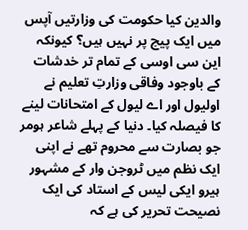والدین کیا حکومت کی وزارتیں آپس میں ایک پیچ پر نہیں ہیں؟ کیونکہ این سی اوسی کے تمام تر خدشات کے باوجود وفاقی وزارتِ تعلیم نے اولیول اور اے لیول کے امتحانات لینے کا فیصلہ کیا۔ دنیا کے پہلے شاعر ہومر جو بصارت سے محروم تھے نے اپنی ایک نظم میں ٹروجن وار کے مشہور ہیرو ایکی لیس کے استاد کی ایک نصیحت تحریر کی ہے کہ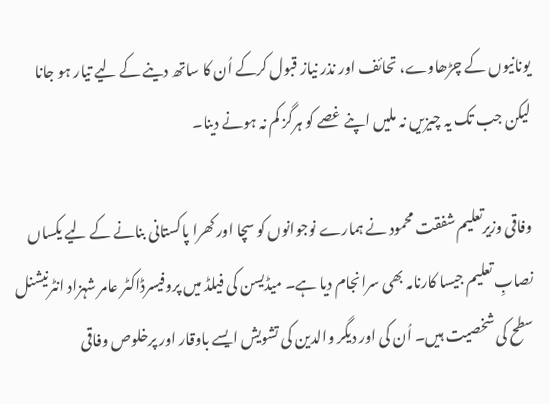یونانیوں کے چڑھاوے، تحائف اور نذر نیاز قبول کرکے اُن کا ساتھ دینے کے لیے تیار ہو جانا لیکن جب تک یہ چیزیں نہ ملیں اپنے غصے کو ہرگز کم نہ ہونے دینا۔

وفاقی وزیرتعلیم شفقت محمود نے ہمارے نوجوانوں کو سچا اور کھرا پاکستانی بنانے کے لیے یکساں نصابِ تعلیم جیسا کارنامہ بھی سرانجام دیا ہے۔ میڈیسن کی فیلڈ میں پروفیسرڈاکٹر عامر شہزاد انٹرنیشنل سطح کی شخصیت ہیں۔ اُن کی اور دیگر والدین کی تشویش ایسے باوقار اور پرخلوص وفاقی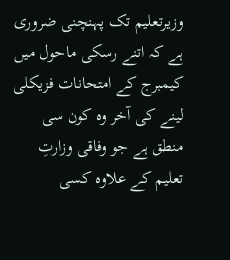وزیرتعلیم تک پہنچنی ضروری ہے کہ اتنے رسکی ماحول میں کیمبرج کے امتحانات فزیکلی لینے کی آخر وہ کون سی منطق ہے جو وفاقی وزارتِ تعلیم کے علاوہ کسی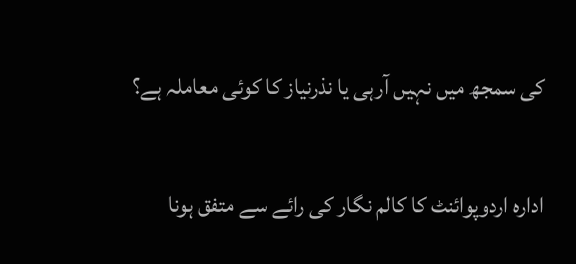کی سمجھ میں نہیں آرہی یا نذرنیاز کا کوئی معاملہ ہے؟

ادارہ اردوپوائنٹ کا کالم نگار کی رائے سے متفق ہونا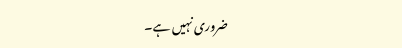ضروری نہیں ہے۔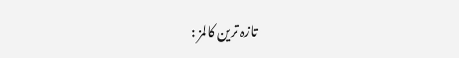تازہ ترین کالمز :